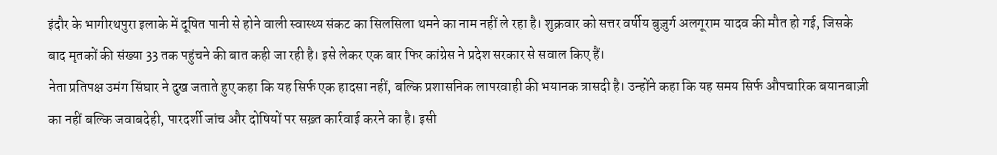इंदौर के भागीरथपुरा इलाके में दूषित पानी से होने वाली स्वास्थ्य संकट का सिलसिला थमने का नाम नहीं ले रहा है। शुक्रवार को सत्तर वर्षीय बुज़ुर्ग अलगूराम यादव की मौत हो गई, जिसके बाद मृतकों की संख्या 33 तक पहुंचने की बात कही जा रही है। इसे लेकर एक बार फिर कांग्रेस ने प्रदेश सरकार से सवाल किए हैं।
नेता प्रतिपक्ष उमंग सिंघार ने दुख जताते हुए कहा कि यह सिर्फ एक हादसा नहीं, बल्कि प्रशासनिक लापरवाही की भयानक त्रासदी है। उन्होंने कहा कि यह समय सिर्फ औपचारिक बयानबाज़ी का नहीं बल्कि जवाबदेही, पारदर्शी जांच और दोषियों पर सख़्त कार्रवाई करने का है। इसी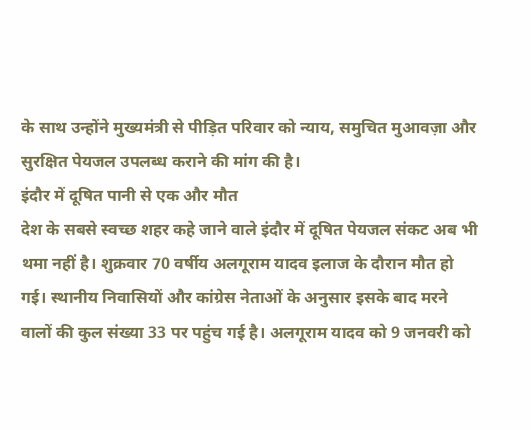के साथ उन्होंने मुख्यमंत्री से पीड़ित परिवार को न्याय, समुचित मुआवज़ा और सुरक्षित पेयजल उपलब्ध कराने की मांग की है।
इंदौर में दूषित पानी से एक और मौत
देश के सबसे स्वच्छ शहर कहे जाने वाले इंदौर में दूषित पेयजल संकट अब भी थमा नहीं है। शुक्रवार 70 वर्षीय अलगूराम यादव इलाज के दौरान मौत हो गई। स्थानीय निवासियों और कांग्रेस नेताओं के अनुसार इसके बाद मरने वालों की कुल संख्या 33 पर पहुंच गई है। अलगूराम यादव को 9 जनवरी को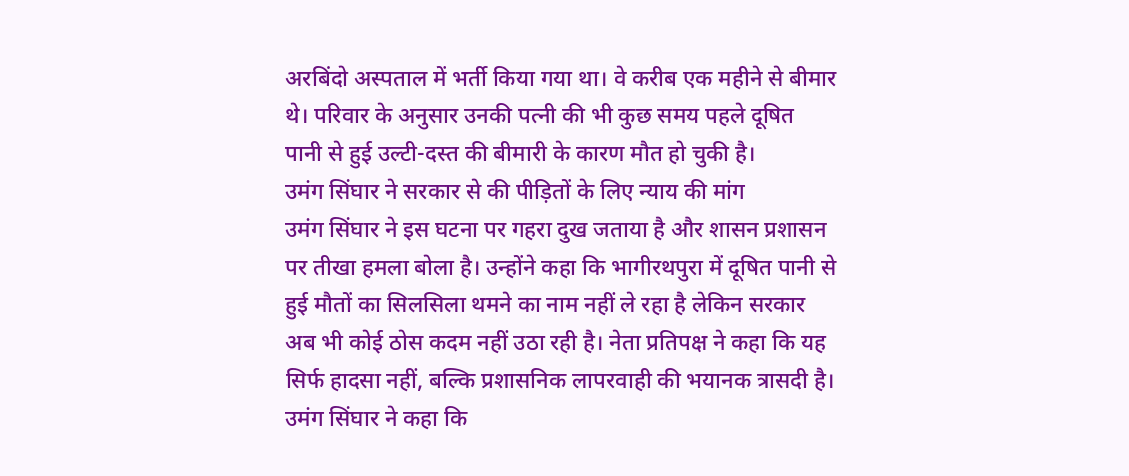अरबिंदो अस्पताल में भर्ती किया गया था। वे करीब एक महीने से बीमार थे। परिवार के अनुसार उनकी पत्नी की भी कुछ समय पहले दूषित पानी से हुई उल्टी-दस्त की बीमारी के कारण मौत हो चुकी है।
उमंग सिंघार ने सरकार से की पीड़ितों के लिए न्याय की मांग
उमंग सिंघार ने इस घटना पर गहरा दुख जताया है और शासन प्रशासन पर तीखा हमला बोला है। उन्होंने कहा कि भागीरथपुरा में दूषित पानी से हुई मौतों का सिलसिला थमने का नाम नहीं ले रहा है लेकिन सरकार अब भी कोई ठोस कदम नहीं उठा रही है। नेता प्रतिपक्ष ने कहा कि यह सिर्फ हादसा नहीं, बल्कि प्रशासनिक लापरवाही की भयानक त्रासदी है। उमंग सिंघार ने कहा कि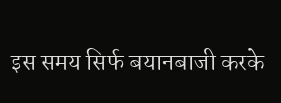इस समय सिर्फ बयानबाजी करके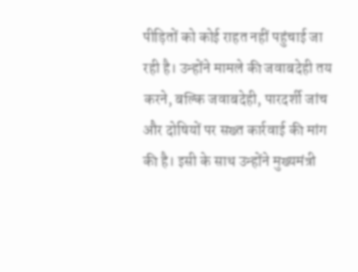पीड़ितों को कोई राहत नहीं पहुंचाई जा रही है। उन्होंने मामले की जवाबदेही तय करने, बल्कि जवाबदेही, पारदर्शी जांच और दोषियों पर सख्त कार्रवाई की मांग की है। इसी के साथ उन्होंने मुख्यमंत्री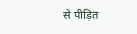से पीड़ित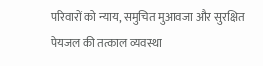परिवारों को न्याय, समुचित मुआवजा और सुरक्षित पेयजल की तत्काल व्यवस्था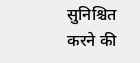सुनिश्चित करने की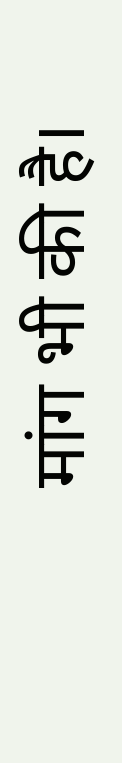मांग भी की है।